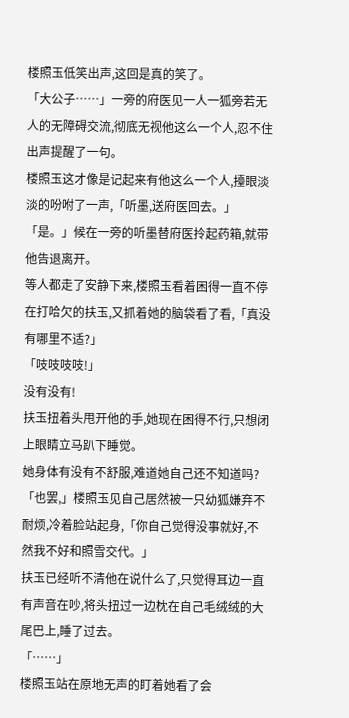楼照玉低笑出声,这回是真的笑了。
「大公子……」一旁的府医见一人一狐旁若无人的无障碍交流,彻底无视他这么一个人,忍不住出声提醒了一句。
楼照玉这才像是记起来有他这么一个人,擡眼淡淡的吩咐了一声,「听墨,送府医回去。」
「是。」候在一旁的听墨替府医拎起药箱,就带他告退离开。
等人都走了安静下来,楼照玉看着困得一直不停在打哈欠的扶玉,又抓着她的脑袋看了看,「真没有哪里不适?」
「吱吱吱吱!」
没有没有!
扶玉扭着头甩开他的手,她现在困得不行,只想闭上眼睛立马趴下睡觉。
她身体有没有不舒服,难道她自己还不知道吗?
「也罢,」楼照玉见自己居然被一只幼狐嫌弃不耐烦,冷着脸站起身,「你自己觉得没事就好,不然我不好和照雪交代。」
扶玉已经听不清他在说什么了,只觉得耳边一直有声音在吵,将头扭过一边枕在自己毛绒绒的大尾巴上,睡了过去。
「……」
楼照玉站在原地无声的盯着她看了会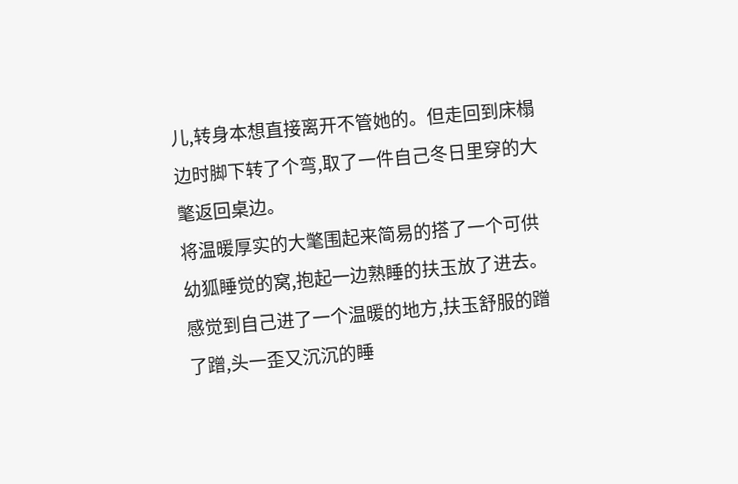儿,转身本想直接离开不管她的。但走回到床榻边时脚下转了个弯,取了一件自己冬日里穿的大氅返回桌边。
将温暖厚实的大氅围起来简易的搭了一个可供幼狐睡觉的窝,抱起一边熟睡的扶玉放了进去。
感觉到自己进了一个温暖的地方,扶玉舒服的蹭了蹭,头一歪又沉沉的睡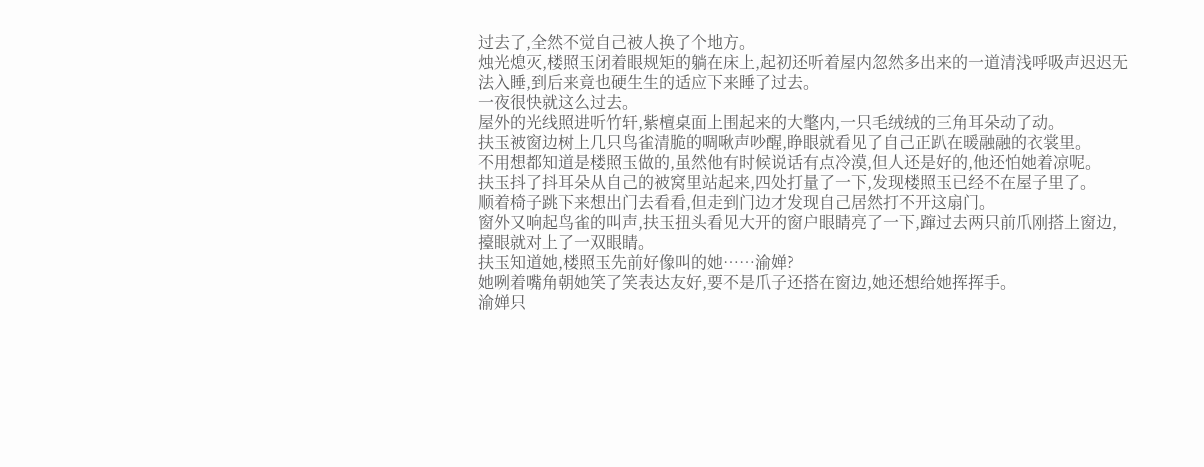过去了,全然不觉自己被人换了个地方。
烛光熄灭,楼照玉闭着眼规矩的躺在床上,起初还听着屋内忽然多出来的一道清浅呼吸声迟迟无法入睡,到后来竟也硬生生的适应下来睡了过去。
一夜很快就这么过去。
屋外的光线照进听竹轩,紫檀桌面上围起来的大氅内,一只毛绒绒的三角耳朵动了动。
扶玉被窗边树上几只鸟雀清脆的啁啾声吵醒,睁眼就看见了自己正趴在暖融融的衣裳里。
不用想都知道是楼照玉做的,虽然他有时候说话有点冷漠,但人还是好的,他还怕她着凉呢。
扶玉抖了抖耳朵从自己的被窝里站起来,四处打量了一下,发现楼照玉已经不在屋子里了。
顺着椅子跳下来想出门去看看,但走到门边才发现自己居然打不开这扇门。
窗外又响起鸟雀的叫声,扶玉扭头看见大开的窗户眼睛亮了一下,蹿过去两只前爪刚搭上窗边,擡眼就对上了一双眼睛。
扶玉知道她,楼照玉先前好像叫的她……渝婵?
她咧着嘴角朝她笑了笑表达友好,要不是爪子还搭在窗边,她还想给她挥挥手。
渝婵只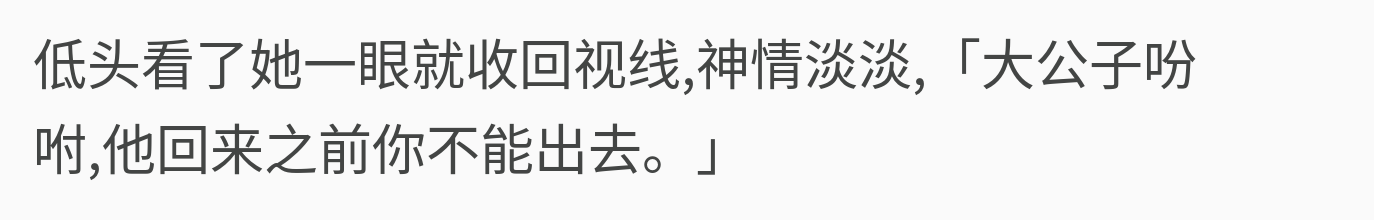低头看了她一眼就收回视线,神情淡淡,「大公子吩咐,他回来之前你不能出去。」